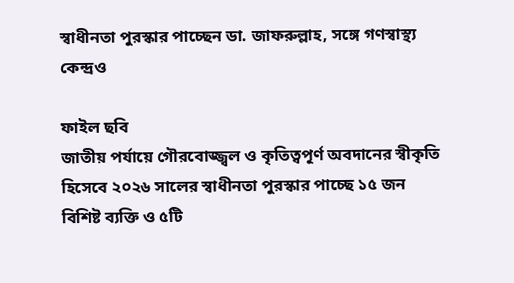স্বাধীনতা পুরস্কার পাচ্ছেন ডা. জাফরুল্লাহ, সঙ্গে গণস্বাস্থ্য কেন্দ্রও

ফাইল ছবি
জাতীয় পর্যায়ে গৌরবোজ্জ্বল ও কৃতিত্বপূর্ণ অবদানের স্বীকৃতি হিসেবে ২০২৬ সালের স্বাধীনতা পুরস্কার পাচ্ছে ১৫ জন বিশিষ্ট ব্যক্তি ও ৫টি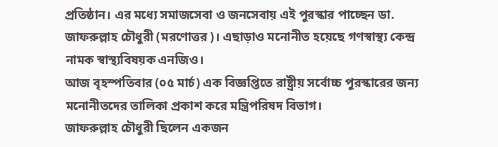প্রতিষ্ঠান। এর মধ্যে সমাজসেবা ও জনসেবায় এই পুরস্কার পাচ্ছেন ডা. জাফরুল্লাহ চৌধুরী (মরণোত্তর)। এছাড়াও মনোনীত হয়েছে গণস্বাস্থ্য কেন্দ্র নামক স্বাস্থ্যবিষয়ক এনজিও।
আজ বৃহস্পতিবার (০৫ মার্চ) এক বিজ্ঞপ্তিতে রাষ্ট্রীয় সর্বোচ্চ পুরস্কারের জন্য মনোনীতদের তালিকা প্রকাশ করে মন্ত্রিপরিষদ বিভাগ।
জাফরুল্লাহ চৌধুরী ছিলেন একজন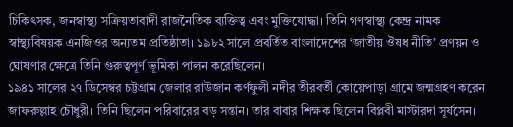চিকিৎসক, জনস্বাস্থ্য সক্রিয়তাবাদী রাজনৈতিক ব্যক্তিত্ব এবং মুক্তিযোদ্ধা। তিনি গণস্বাস্থ্য কেন্দ্র নামক স্বাস্থ্যবিষয়ক এনজিওর অন্যতম প্রতিষ্ঠাতা। ১৯৮২ সালে প্রবর্তিত বাংলাদেশের ‘জাতীয় ঔষধ নীতি’ প্রণয়ন ও ঘোষণার ক্ষেত্রে তিনি গুরুত্বপূর্ণ ভূমিকা পালন করেছিলেন।
১৯৪১ সালের ২৭ ডিসেম্বর চট্টগ্রাম জেলার রাউজান কর্ণফুলী নদীর তীরবর্তী কোয়েপাড়া গ্রামে জন্মগ্রহণ করেন জাফরুল্লাহ চৌধুরী। তিনি ছিলেন পরিবারের বড় সন্তান। তার বাবার শিক্ষক ছিলেন বিপ্লবী মাস্টারদা সূর্যসেন।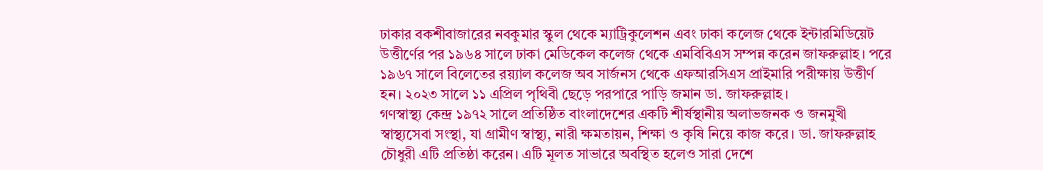ঢাকার বকশীবাজারের নবকুমার স্কুল থেকে ম্যাট্রিকুলেশন এবং ঢাকা কলেজ থেকে ইন্টারমিডিয়েট উত্তীর্ণের পর ১৯৬৪ সালে ঢাকা মেডিকেল কলেজ থেকে এমবিবিএস সম্পন্ন করেন জাফরুল্লাহ। পরে ১৯৬৭ সালে বিলেতের রয়্যাল কলেজ অব সার্জনস থেকে এফআরসিএস প্রাইমারি পরীক্ষায় উত্তীর্ণ হন। ২০২৩ সালে ১১ এপ্রিল পৃথিবী ছেড়ে পরপারে পাড়ি জমান ডা. জাফরুল্লাহ।
গণস্বাস্থ্য কেন্দ্র ১৯৭২ সালে প্রতিষ্ঠিত বাংলাদেশের একটি শীর্ষস্থানীয় অলাভজনক ও জনমুখী স্বাস্থ্যসেবা সংস্থা, যা গ্রামীণ স্বাস্থ্য, নারী ক্ষমতায়ন, শিক্ষা ও কৃষি নিয়ে কাজ করে। ডা. জাফরুল্লাহ চৌধুরী এটি প্রতিষ্ঠা করেন। এটি মূলত সাভারে অবস্থিত হলেও সারা দেশে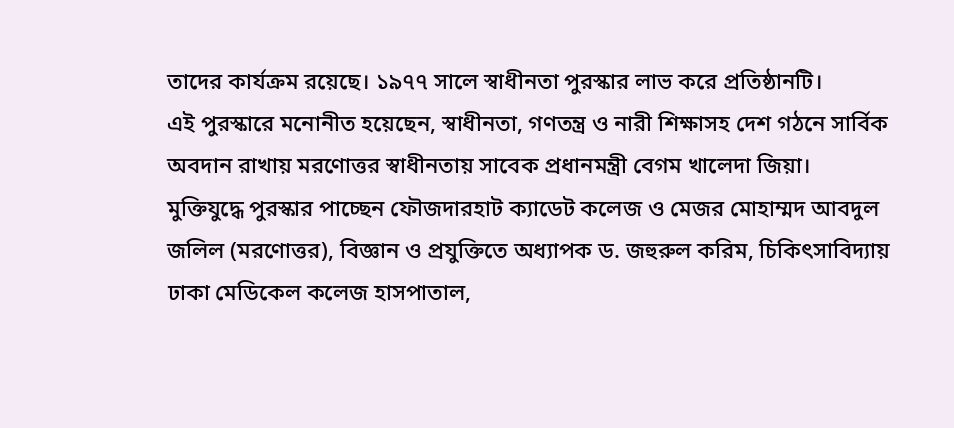তাদের কার্যক্রম রয়েছে। ১৯৭৭ সালে স্বাধীনতা পুরস্কার লাভ করে প্রতিষ্ঠানটি।
এই পুরস্কারে মনোনীত হয়েছেন, স্বাধীনতা, গণতন্ত্র ও নারী শিক্ষাসহ দেশ গঠনে সার্বিক অবদান রাখায় মরণোত্তর স্বাধীনতায় সাবেক প্রধানমন্ত্রী বেগম খালেদা জিয়া।
মুক্তিযুদ্ধে পুরস্কার পাচ্ছেন ফৌজদারহাট ক্যাডেট কলেজ ও মেজর মোহাম্মদ আবদুল জলিল (মরণোত্তর), বিজ্ঞান ও প্রযুক্তিতে অধ্যাপক ড. জহুরুল করিম, চিকিৎসাবিদ্যায় ঢাকা মেডিকেল কলেজ হাসপাতাল,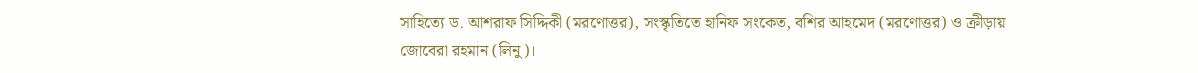সাহিত্যে ড. আশরাফ সিদ্দিকী (মরণোত্তর), সংস্কৃতিতে হানিফ সংকেত, বশির আহমেদ (মরণোত্তর) ও ক্রীড়ায় জোবেরা রহমান (লিনু)।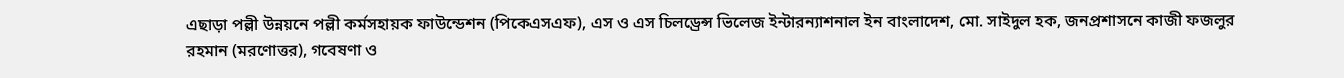এছাড়া পল্লী উন্নয়নে পল্লী কর্মসহায়ক ফাউন্ডেশন (পিকেএসএফ), এস ও এস চিলড্রেন্স ভিলেজ ইন্টারন্যাশনাল ইন বাংলাদেশ, মো. সাইদুল হক, জনপ্রশাসনে কাজী ফজলুর রহমান (মরণোত্তর), গবেষণা ও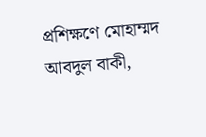প্রশিক্ষণে মোহাম্মদ আবদুল বাকী,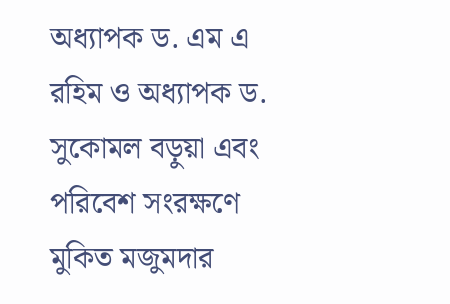অধ্যাপক ড. এম এ রহিম ও অধ্যাপক ড. সুকোমল বড়ুয়া এবং পরিবেশ সংরক্ষণে মুকিত মজুমদার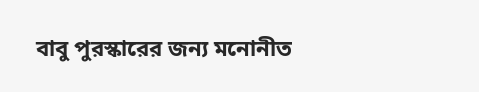বাবু পুরস্কারের জন্য মনোনীত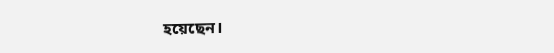হয়েছেন।